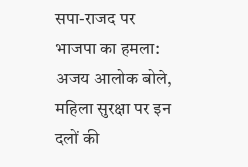सपा-राजद पर भाजपा का हमला: अजय आलोक बोले, महिला सुरक्षा पर इन दलों की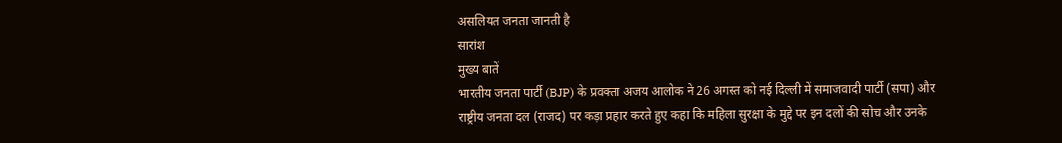असलियत जनता जानती है
सारांश
मुख्य बातें
भारतीय जनता पार्टी (BJP) के प्रवक्ता अजय आलोक ने 26 अगस्त को नई दिल्ली में समाजवादी पार्टी (सपा) और राष्ट्रीय जनता दल (राजद) पर कड़ा प्रहार करते हुए कहा कि महिला सुरक्षा के मुद्दे पर इन दलों की सोच और उनके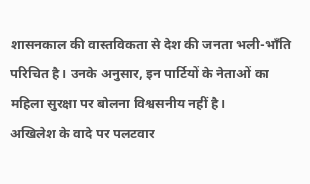शासनकाल की वास्तविकता से देश की जनता भली-भाँति परिचित है। उनके अनुसार, इन पार्टियों के नेताओं का महिला सुरक्षा पर बोलना विश्वसनीय नहीं है।
अखिलेश के वादे पर पलटवार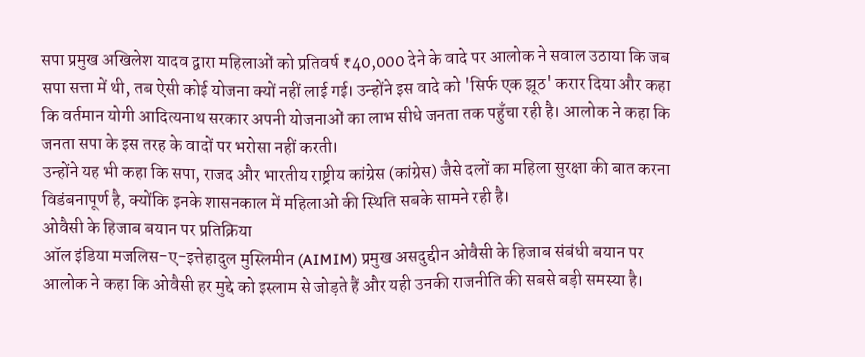सपा प्रमुख अखिलेश यादव द्वारा महिलाओं को प्रतिवर्ष ₹40,000 देने के वादे पर आलोक ने सवाल उठाया कि जब सपा सत्ता में थी, तब ऐसी कोई योजना क्यों नहीं लाई गई। उन्होंने इस वादे को 'सिर्फ एक झूठ' करार दिया और कहा कि वर्तमान योगी आदित्यनाथ सरकार अपनी योजनाओं का लाभ सीधे जनता तक पहुँचा रही है। आलोक ने कहा कि जनता सपा के इस तरह के वादों पर भरोसा नहीं करती।
उन्होंने यह भी कहा कि सपा, राजद और भारतीय राष्ट्रीय कांग्रेस (कांग्रेस) जैसे दलों का महिला सुरक्षा की बात करना विडंबनापूर्ण है, क्योंकि इनके शासनकाल में महिलाओं की स्थिति सबके सामने रही है।
ओवैसी के हिजाब बयान पर प्रतिक्रिया
ऑल इंडिया मजलिस-ए-इत्तेहादुल मुस्लिमीन (AIMIM) प्रमुख असदुद्दीन ओवैसी के हिजाब संबंधी बयान पर आलोक ने कहा कि ओवैसी हर मुद्दे को इस्लाम से जोड़ते हैं और यही उनकी राजनीति की सबसे बड़ी समस्या है।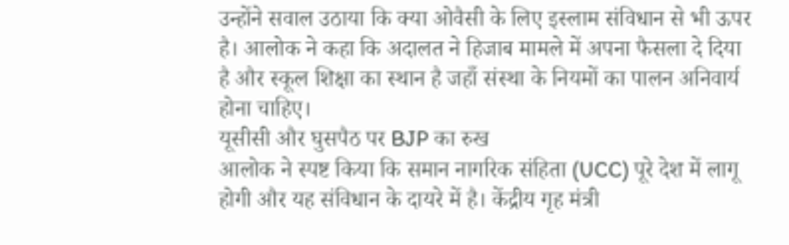उन्होंने सवाल उठाया कि क्या ओवैसी के लिए इस्लाम संविधान से भी ऊपर है। आलोक ने कहा कि अदालत ने हिजाब मामले में अपना फैसला दे दिया है और स्कूल शिक्षा का स्थान है जहाँ संस्था के नियमों का पालन अनिवार्य होना चाहिए।
यूसीसी और घुसपैठ पर BJP का रुख
आलोक ने स्पष्ट किया कि समान नागरिक संहिता (UCC) पूरे देश में लागू होगी और यह संविधान के दायरे में है। केंद्रीय गृह मंत्री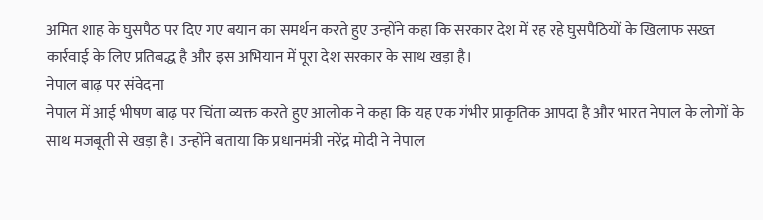अमित शाह के घुसपैठ पर दिए गए बयान का समर्थन करते हुए उन्होंने कहा कि सरकार देश में रह रहे घुसपैठियों के खिलाफ सख्त कार्रवाई के लिए प्रतिबद्ध है और इस अभियान में पूरा देश सरकार के साथ खड़ा है।
नेपाल बाढ़ पर संवेदना
नेपाल में आई भीषण बाढ़ पर चिंता व्यक्त करते हुए आलोक ने कहा कि यह एक गंभीर प्राकृतिक आपदा है और भारत नेपाल के लोगों के साथ मजबूती से खड़ा है। उन्होंने बताया कि प्रधानमंत्री नरेंद्र मोदी ने नेपाल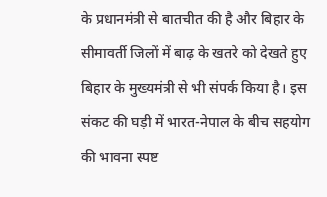के प्रधानमंत्री से बातचीत की है और बिहार के सीमावर्ती जिलों में बाढ़ के खतरे को देखते हुए बिहार के मुख्यमंत्री से भी संपर्क किया है। इस संकट की घड़ी में भारत-नेपाल के बीच सहयोग की भावना स्पष्ट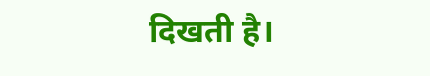दिखती है।